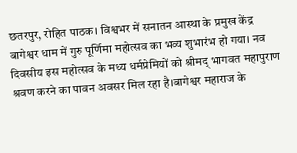छतरपुर, रोहित पाठक। विश्वभर में सनातन आस्था के प्रमुख केंद्र बागेश्वर धाम में गुरु पूर्णिमा महोत्सव का भव्य शुभारंभ हो गया। नव दिवसीय इस महोत्सव के मध्य धर्मप्रेमियों को श्रीमद् भागवत महापुराण श्रवण करने का पावन अवसर मिल रहा है।बागेश्वर महाराज के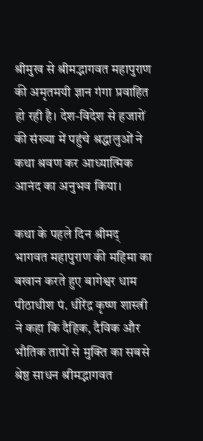श्रीमुख से श्रीमद्भागवत महापुराण की अमृतमयी ज्ञान गंगा प्रवाहित हो रही है। देश-विदेश से हजारों की संख्या में पहुंचे श्रद्धालुओं ने कथा श्रवण कर आध्यात्मिक आनंद का अनुभव किया।

कथा के पहले दिन श्रीमद् भागवत महापुराण की महिमा का बखान करते हुए बागेश्वर धाम पीठाधीश पं. धीरेंद्र कृष्ण शास्त्री ने कहा कि दैहिक, दैविक और भौतिक तापों से मुक्ति का सबसे श्रेष्ठ साधन श्रीमद्भागवत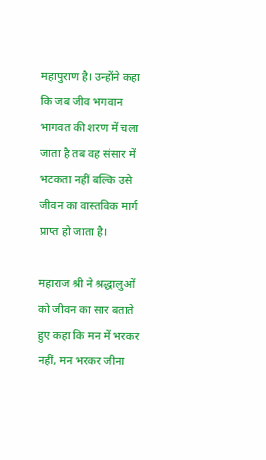महापुराण है। उन्होंने कहा कि जब जीव भगवान भागवत की शरण में चला जाता है तब वह संसार में भटकता नहीं बल्कि उसे जीवन का वास्तविक मार्ग प्राप्त हो जाता है।

महाराज श्री ने श्रद्धालुओं को जीवन का सार बताते हुए कहा कि मन में भरकर नहीं, मन भरकर जीना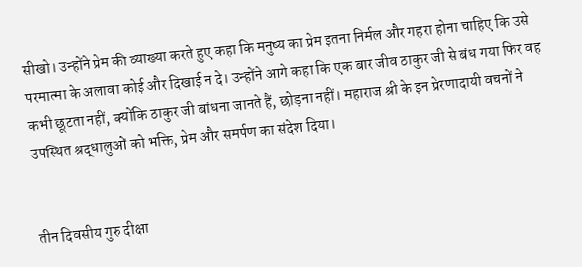सीखो। उन्होंने प्रेम की व्याख्या करते हुए कहा कि मनुष्य का प्रेम इतना निर्मल और गहरा होना चाहिए कि उसे परमात्मा के अलावा कोई और दिखाई न दे। उन्होंने आगे कहा कि एक बार जीव ठाकुर जी से बंध गया फिर वह कभी छूटता नहीं, क्योंकि ठाकुर जी बांधना जानते हैं, छोड़ना नहीं। महाराज श्री के इन प्रेरणादायी वचनों ने उपस्थित श्रद्धालुओं को भक्ति, प्रेम और समर्पण का संदेश दिया।


तीन दिवसीय गुरु दीक्षा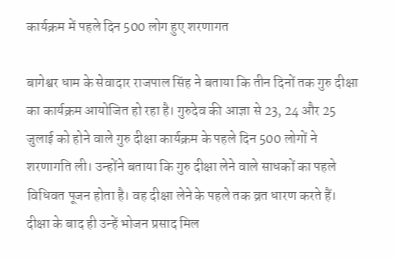कार्यक्रम में पहले दिन 500 लोग हुए शरणागत

बागेश्वर धाम के सेवादार राजपाल सिंह ने बताया कि तीन दिनों तक गुरु दीक्षा का कार्यक्रम आयोजित हो रहा है। गुरुदेव की आज्ञा से 23, 24 और 25 जुलाई को होने वाले गुरु दीक्षा कार्यक्रम के पहले दिन 500 लोगों ने शरणागति ली। उन्होंने बताया कि गुरु दीक्षा लेने वाले साधकों का पहले विधिवत पूजन होता है। वह दीक्षा लेने के पहले तक व्रत धारण करते हैं। दीक्षा के बाद ही उन्हें भोजन प्रसाद मिल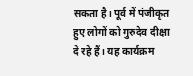सकता है। पूर्व में पंजीकृत हुए लोगों को गुरुदेव दीक्षा दे रहे हैं। यह कार्यक्रम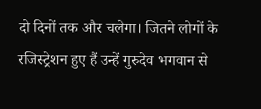दो दिनों तक और चलेगा। जितने लोगों के रजिस्ट्रेशन हुए हैं उन्हें गुरुदेव भगवान से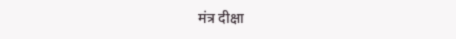मंत्र दीक्षा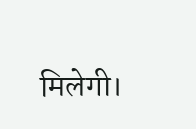मिलेगी।